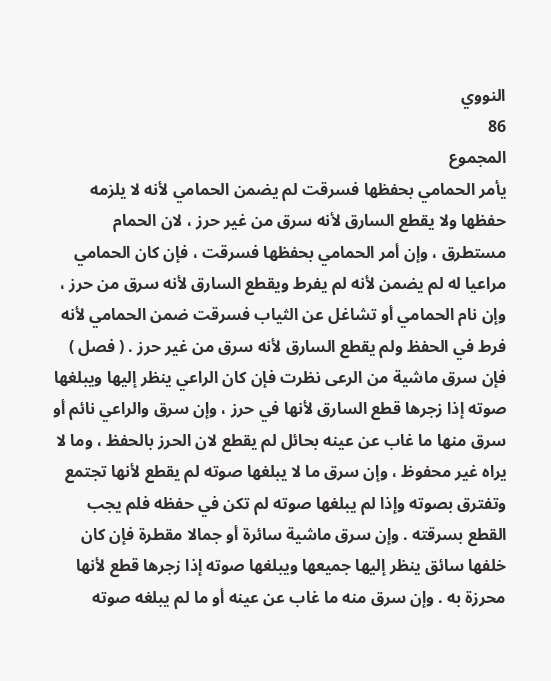النووي
86
المجموع
يأمر الحمامي بحفظها فسرقت لم يضمن الحمامي لأنه لا يلزمه حفظها ولا يقطع السارق لأنه سرق من غير حرز ، لان الحمام مستطرق ، وإن أمر الحمامي بحفظها فسرقت ، فإن كان الحمامي مراعيا له لم يضمن لأنه لم يفرط ويقطع السارق لأنه سرق من حرز ، وإن نام الحمامي أو تشاغل عن الثياب فسرقت ضمن الحمامي لأنه فرط في الحفظ ولم يقطع السارق لأنه سرق من غير حرز . ( فصل ) فإن سرق ماشية من الرعى نظرت فإن كان الراعي ينظر إليها ويبلغها صوته إذا زجرها قطع السارق لأنها في حرز ، وإن سرق والراعي نائم أو سرق منها ما غاب عن عينه بحائل لم يقطع لان الحرز بالحفظ ، وما لا يراه غير محفوظ ، وإن سرق ما لا يبلغها صوته لم يقطع لأنها تجتمع وتفترق بصوته وإذا لم يبلغها صوته لم تكن في حفظه فلم يجب القطع بسرقته . وإن سرق ماشية سائرة أو جمالا مقطرة فإن كان خلفها سائق ينظر إليها جميعها ويبلغها صوته إذا زجرها قطع لأنها محرزة به . وإن سرق منه ما غاب عن عينه أو ما لم يبلغه صوته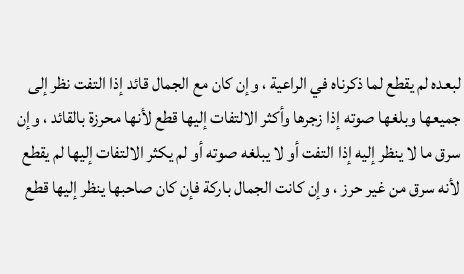لبعده لم يقطع لما ذكرناه في الراعية ، وإن كان مع الجمال قائد إذا التفت نظر إلى جميعها وبلغها صوته إذا زجرها وأكثر الالتفات إليها قطع لأنها محرزة بالقائد ، وإن سرق ما لا ينظر إليه إذا التفت أو لا يبلغه صوته أو لم يكثر الالتفات إليها لم يقطع لأنه سرق من غير حرز ، وإن كانت الجمال باركة فإن كان صاحبها ينظر إليها قطع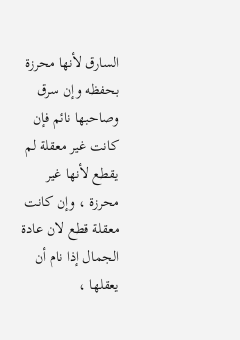السارق لأنها محرزة بحفظه وإن سرق وصاحبها نائم فإن كانت غير معقلة لم يقطع لأنها غير محرزة ، وإن كانت معقلة قطع لان عادة الجمال إذا نام أن يعقلها ،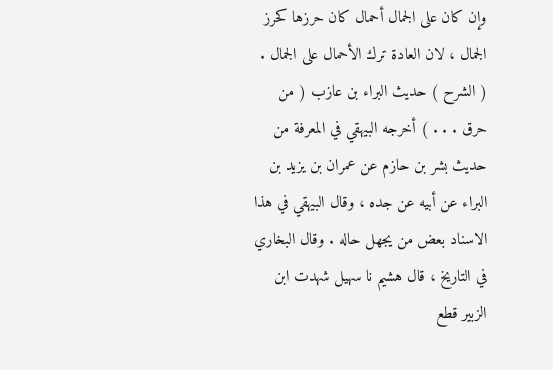وإن كان على الجمال أحمال كان حرزها كحرز الجمال ، لان العادة ترك الأحمال على الجمال . ( الشرح ) حديث البراء بن عازب ( من حرق . . . ) أخرجه البيهقي في المعرفة من حديث بشر بن حازم عن عمران بن يزيد بن البراء عن أبيه عن جده ، وقال البيهقي في هذا الاسناد بعض من يجهل حاله . وقال البخاري في التاريخ ، قال هشيم نا سهيل شهدت ابن الزبير قطع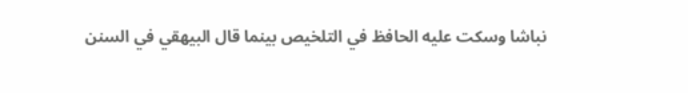نباشا وسكت عليه الحافظ في التلخيص بينما قال البيهقي في السنن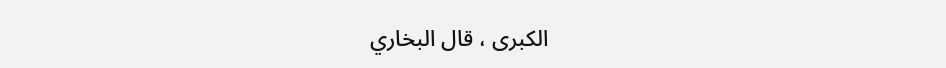الكبرى ، قال البخاري